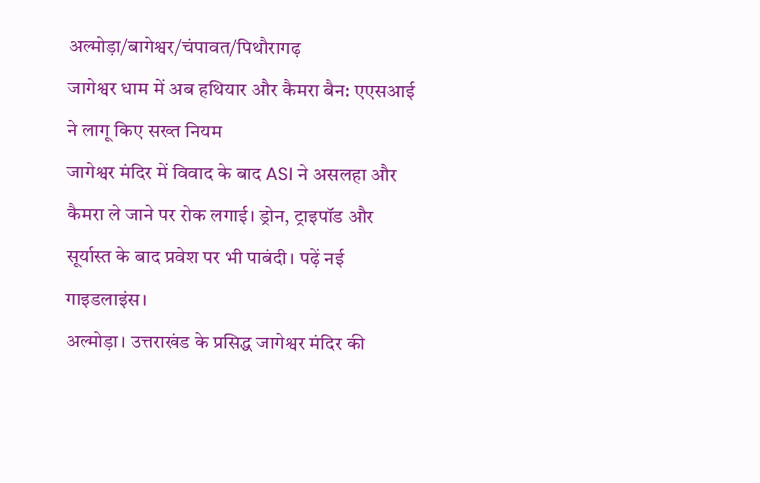अल्मोड़ा/बागेश्वर/चंपावत/पिथौरागढ़
जागेश्वर धाम में अब हथियार और कैमरा बैन: एएसआई ने लागू किए सख्त नियम
जागेश्वर मंदिर में विवाद के बाद ASI ने असलहा और कैमरा ले जाने पर रोक लगाई। ड्रोन, ट्राइपॉड और सूर्यास्त के बाद प्रवेश पर भी पाबंदी। पढ़ें नई गाइडलाइंस।
अल्मोड़ा। उत्तराखंड के प्रसिद्ध जागेश्वर मंदिर की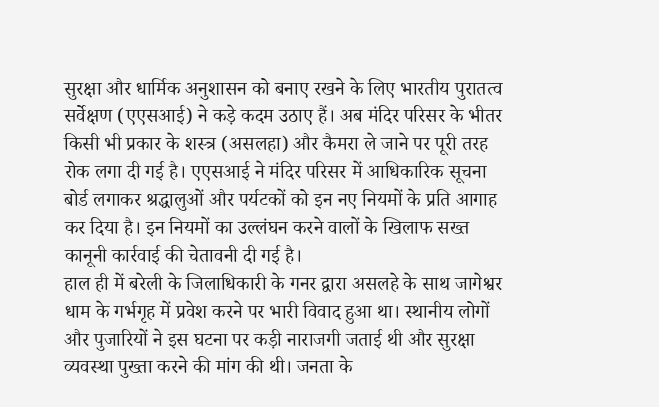सुरक्षा और धार्मिक अनुशासन को बनाए रखने के लिए भारतीय पुरातत्व सर्वेक्षण (एएसआई) ने कड़े कदम उठाए हैं। अब मंदिर परिसर के भीतर किसी भी प्रकार के शस्त्र (असलहा) और कैमरा ले जाने पर पूरी तरह रोक लगा दी गई है। एएसआई ने मंदिर परिसर में आधिकारिक सूचना बोर्ड लगाकर श्रद्धालुओं और पर्यटकों को इन नए नियमों के प्रति आगाह कर दिया है। इन नियमों का उल्लंघन करने वालों के खिलाफ सख्त कानूनी कार्रवाई की चेतावनी दी गई है।
हाल ही में बरेली के जिलाधिकारी के गनर द्वारा असलहे के साथ जागेश्वर धाम के गर्भगृह में प्रवेश करने पर भारी विवाद हुआ था। स्थानीय लोगों और पुजारियों ने इस घटना पर कड़ी नाराजगी जताई थी और सुरक्षा व्यवस्था पुख्ता करने की मांग की थी। जनता के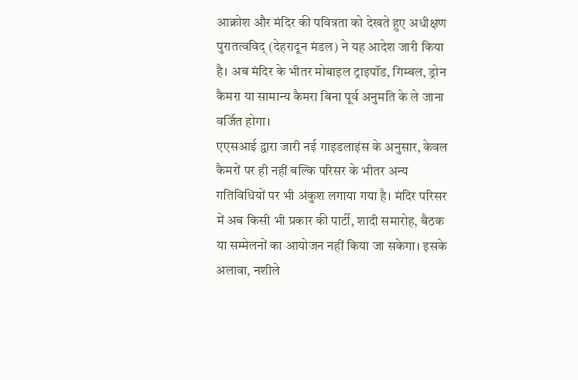आक्रोश और मंदिर की पवित्रता को देखते हुए अधीक्षण पुरातत्वविद् (देहरादून मंडल) ने यह आदेश जारी किया है। अब मंदिर के भीतर मोबाइल ट्राइपॉड, गिम्बल, ड्रोन कैमरा या सामान्य कैमरा बिना पूर्व अनुमति के ले जाना वर्जित होगा।
एएसआई द्वारा जारी नई गाइडलाइंस के अनुसार, केवल कैमरों पर ही नहीं बल्कि परिसर के भीतर अन्य गतिविधियों पर भी अंकुश लगाया गया है। मंदिर परिसर में अब किसी भी प्रकार की पार्टी, शादी समारोह, बैठक या सम्मेलनों का आयोजन नहीं किया जा सकेगा। इसके अलावा, नशीले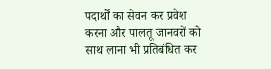पदार्थों का सेवन कर प्रवेश करना और पालतू जानवरों को साथ लाना भी प्रतिबंधित कर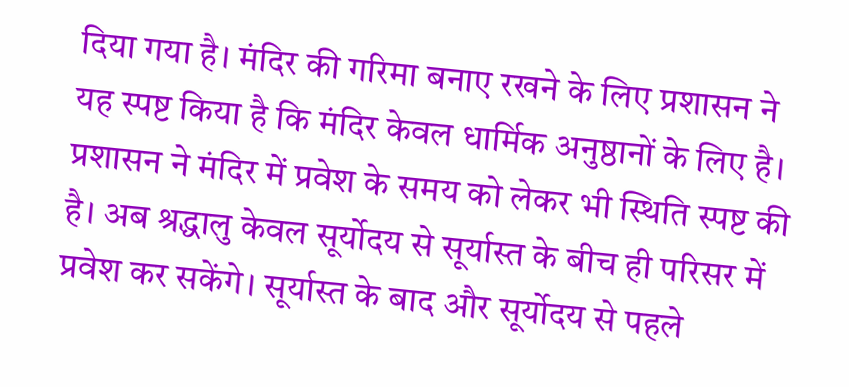दिया गया है। मंदिर की गरिमा बनाए रखने के लिए प्रशासन ने यह स्पष्ट किया है कि मंदिर केवल धार्मिक अनुष्ठानों के लिए है।
प्रशासन ने मंदिर में प्रवेश के समय को लेकर भी स्थिति स्पष्ट की है। अब श्रद्धालु केवल सूर्योदय से सूर्यास्त के बीच ही परिसर में प्रवेश कर सकेंगे। सूर्यास्त के बाद और सूर्योदय से पहले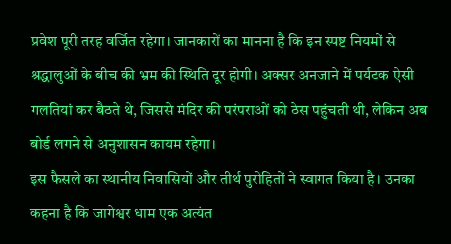प्रवेश पूरी तरह वर्जित रहेगा। जानकारों का मानना है कि इन स्पष्ट नियमों से श्रद्धालुओं के बीच की भ्रम की स्थिति दूर होगी। अक्सर अनजाने में पर्यटक ऐसी गलतियां कर बैठते थे, जिससे मंदिर की परंपराओं को ठेस पहुंचती थी, लेकिन अब बोर्ड लगने से अनुशासन कायम रहेगा।
इस फैसले का स्थानीय निवासियों और तीर्थ पुरोहितों ने स्वागत किया है। उनका कहना है कि जागेश्वर धाम एक अत्यंत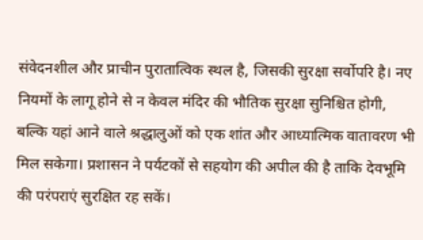संवेदनशील और प्राचीन पुरातात्विक स्थल है, जिसकी सुरक्षा सर्वोपरि है। नए नियमों के लागू होने से न केवल मंदिर की भौतिक सुरक्षा सुनिश्चित होगी, बल्कि यहां आने वाले श्रद्धालुओं को एक शांत और आध्यात्मिक वातावरण भी मिल सकेगा। प्रशासन ने पर्यटकों से सहयोग की अपील की है ताकि देवभूमि की परंपराएं सुरक्षित रह सकें।